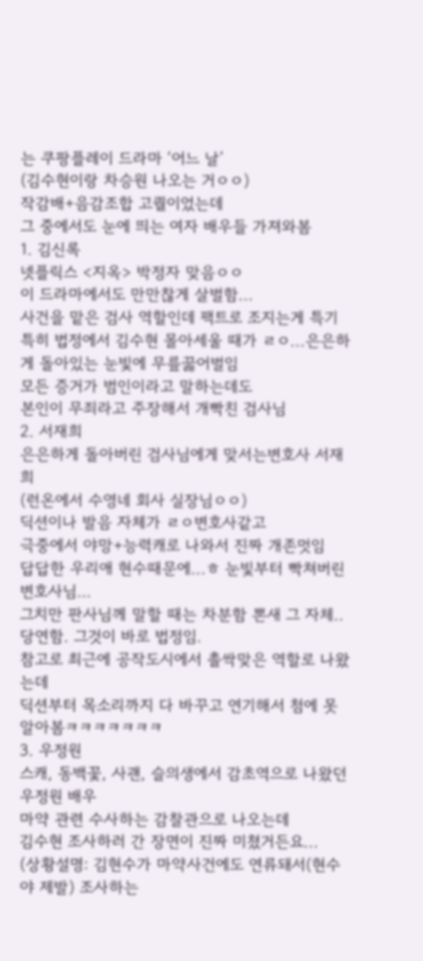는 쿠팡플레이 드라마 ‘어느 날’
(김수현이랑 차승원 나오는 거ㅇㅇ)
작감배+음감조합 고퀄이었는데
그 중에서도 눈에 띄는 여자 배우들 가져와봄
1. 김신록
넷플릭스 <지옥> 박정자 맞음ㅇㅇ
이 드라마에서도 만만찮게 살벌함...
사건을 맡은 검사 역할인데 팩트로 조지는게 특기
특히 법정에서 김수현 몰아세울 때가 ㄹㅇ...은은하게 돌아있는 눈빛에 무릎꿇어벌임
모든 증거가 범인이라고 말하는데도
본인이 무죄라고 주장해서 개빡친 검사님
2. 서재희
은은하게 돌아버린 검사님에게 맞서는변호사 서재희
(런온에서 수영네 회사 실장님ㅇㅇ)
딕션이나 발음 자체가 ㄹㅇ변호사같고
극중에서 야망+능력캐로 나와서 진짜 개존멋임
답답한 우리애 현수때문에...ㅎ 눈빛부터 빡쳐버린 변호사님…
그치만 판사님께 말할 때는 차분함 뽄새 그 자체..
당연함. 그것이 바로 법정임.
참고로 최근에 공작도시에서 촐싹맞은 역할로 나왔는데
딕션부터 목소리까지 다 바꾸고 연기해서 첨에 못알아봄ㅋㅋㅋㅋㅋㅋㅋ
3. 우정원
스캐, 동백꽃, 사괜, 슬의생에서 감초역으로 나왔던
우정원 배우
마약 관련 수사하는 감찰관으로 나오는데
김수현 조사하러 간 장면이 진짜 미쳤거든요...
(상황설명: 김현수가 마약사건에도 연류돼서(현수야 제발) 조사하는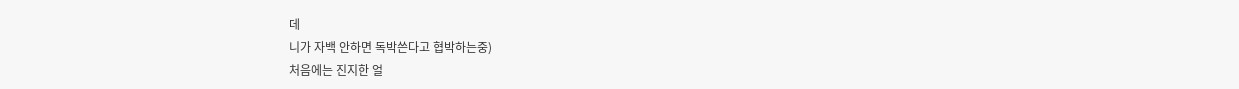데
니가 자백 안하면 독박쓴다고 협박하는중)
처음에는 진지한 얼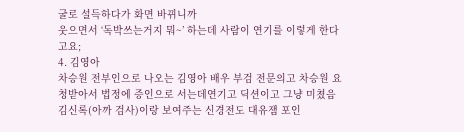굴로 설득하다가 화면 바뀌니까
웃으면서 ‘독박쓰는거지 뭐~’ 하는데 사람이 연기를 이렇게 한다고요;
4. 김영아
차승원 전부인으로 나오는 김영아 배우 부검 전문의고 차승원 요청받아서 법정에 증인으로 서는데연기고 딕션이고 그냥 미쳤음
김신록(아까 검사)이랑 보여주는 신경전도 대유잼 포인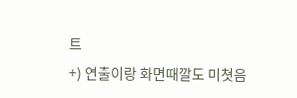트
+) 연출이랑 화면때깔도 미쳣음